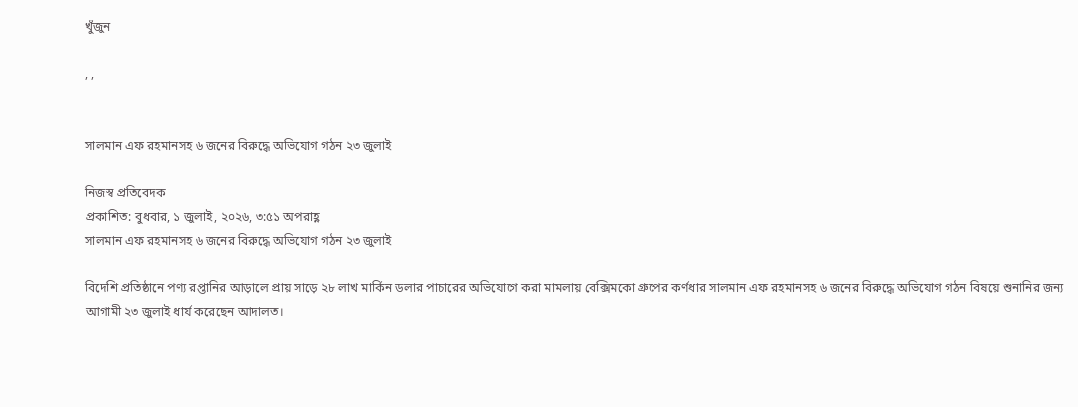খুঁজুন

, ,


সালমান এফ রহমানসহ ৬ জনের বিরুদ্ধে অভিযোগ গঠন ২৩ জুলাই

নিজস্ব প্রতিবেদক
প্রকাশিত: বুধবার, ১ জুলাই, ২০২৬, ৩:৫১ অপরাহ্ণ
সালমান এফ রহমানসহ ৬ জনের বিরুদ্ধে অভিযোগ গঠন ২৩ জুলাই

বিদেশি প্রতিষ্ঠানে পণ্য রপ্তানির আড়ালে প্রায় সাড়ে ২৮ লাখ মার্কিন ডলার পাচারের অভিযোগে করা মামলায় বেক্সিমকো গ্রুপের কর্ণধার সালমান এফ রহমানসহ ৬ জনের বিরুদ্ধে অভিযোগ গঠন বিষয়ে শুনানির জন্য আগামী ২৩ জুলাই ধার্য করেছেন আদালত।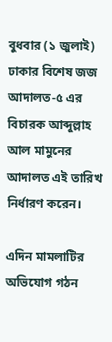বুধবার (১ জুলাই) ঢাকার বিশেষ জজ আদালত-৫ এর বিচারক আব্দুল্লাহ আল মামুনের আদালত এই তারিখ নির্ধারণ করেন।

এদিন মামলাটির অভিযোগ গঠন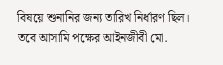বিষয়ে শুনানির জন্য তারিখ নির্ধারণ ছিল। তবে আসামি পক্ষের আইনজীবী মো.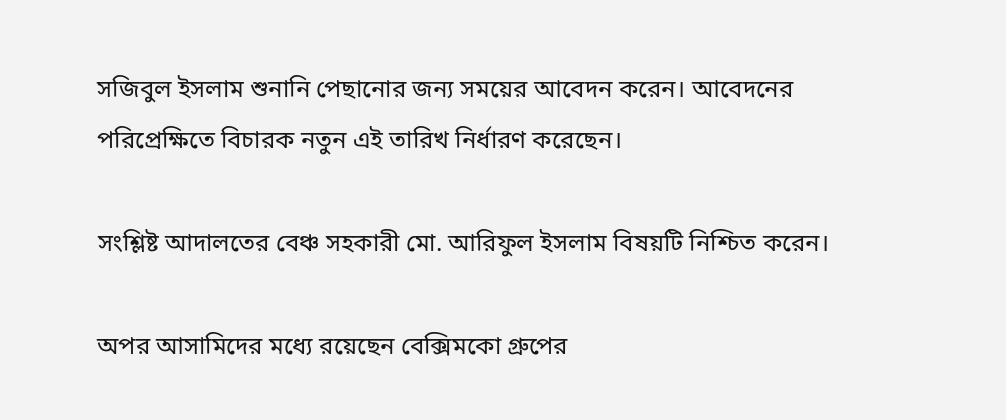সজিবুল ইসলাম শুনানি পেছানোর জন্য সময়ের আবেদন করেন। আবেদনের পরিপ্রেক্ষিতে বিচারক নতুন এই তারিখ নির্ধারণ করেছেন।

সংশ্লিষ্ট আদালতের বেঞ্চ সহকারী মো. আরিফুল ইসলাম বিষয়টি নিশ্চিত করেন।

অপর আসামিদের মধ্যে রয়েছেন বেক্সিমকো গ্রুপের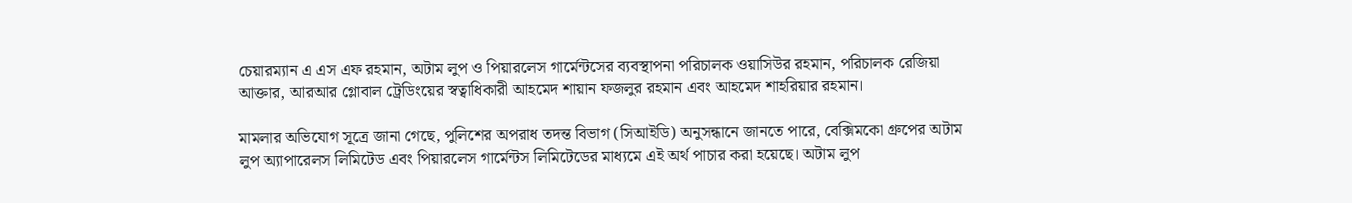চেয়ারম্যান এ এস এফ রহমান, অটাম লুপ ও পিয়ারলেস গার্মেন্টসের ব্যবস্থাপনা পরিচালক ওয়াসিউর রহমান, পরিচালক রেজিয়া আক্তার, আরআর গ্লোবাল ট্রেডিংয়ের স্বত্বাধিকারী আহমেদ শায়ান ফজলুর রহমান এবং আহমেদ শাহরিয়ার রহমান।

মামলার অভিযোগ সূত্রে জানা গেছে, পুলিশের অপরাধ তদন্ত বিভাগ (সিআইডি) অনুসন্ধানে জানতে পারে, বেক্সিমকো গ্রুপের অটাম লুপ অ্যাপারেলস লিমিটেড এবং পিয়ারলেস গার্মেন্টস লিমিটেডের মাধ্যমে এই অর্থ পাচার করা হয়েছে। অটাম লুপ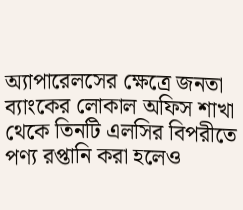অ্যাপারেলসের ক্ষেত্রে জনতা ব্যাংকের লোকাল অফিস শাখা থেকে তিনটি এলসির বিপরীতে পণ্য রপ্তানি করা হলেও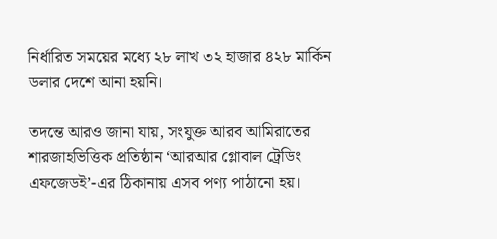নির্ধারিত সময়ের মধ্যে ২৮ লাখ ৩২ হাজার ৪২৮ মার্কিন ডলার দেশে আনা হয়নি।

তদন্তে আরও জানা যায়, সংযুক্ত আরব আমিরাতের শারজাহভিত্তিক প্রতিষ্ঠান ‘আরআর গ্লোবাল ট্রেডিং এফজেডই’-এর ঠিকানায় এসব পণ্য পাঠানো হয়।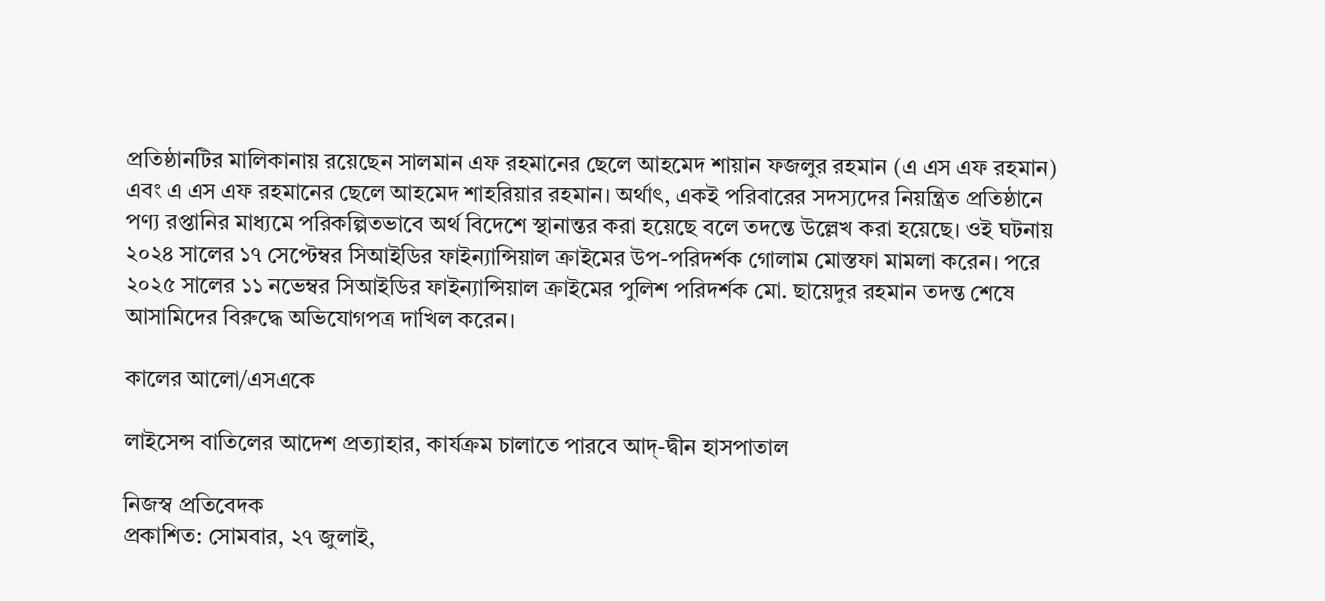প্রতিষ্ঠানটির মালিকানায় রয়েছেন সালমান এফ রহমানের ছেলে আহমেদ শায়ান ফজলুর রহমান (এ এস এফ রহমান) এবং এ এস এফ রহমানের ছেলে আহমেদ শাহরিয়ার রহমান। অর্থাৎ, একই পরিবারের সদস্যদের নিয়ন্ত্রিত প্রতিষ্ঠানে পণ্য রপ্তানির মাধ্যমে পরিকল্পিতভাবে অর্থ বিদেশে স্থানান্তর করা হয়েছে বলে তদন্তে উল্লেখ করা হয়েছে। ওই ঘটনায় ২০২৪ সালের ১৭ সেপ্টেম্বর সিআইডির ফাইন্যান্সিয়াল ক্রাইমের উপ-পরিদর্শক গোলাম মোস্তফা মামলা করেন। পরে ২০২৫ সালের ১১ নভেম্বর সিআইডির ফাইন্যান্সিয়াল ক্রাইমের পুলিশ পরিদর্শক মো. ছায়েদুর রহমান তদন্ত শেষে আসামিদের বিরুদ্ধে অভিযোগপত্র দাখিল করেন।

কালের আলো/এসএকে

লাইসেন্স বাতিলের আদেশ প্রত্যাহার, কার্যক্রম চালাতে পারবে আদ্-দ্বীন হাসপাতাল

নিজস্ব প্রতিবেদক
প্রকাশিত: সোমবার, ২৭ জুলাই,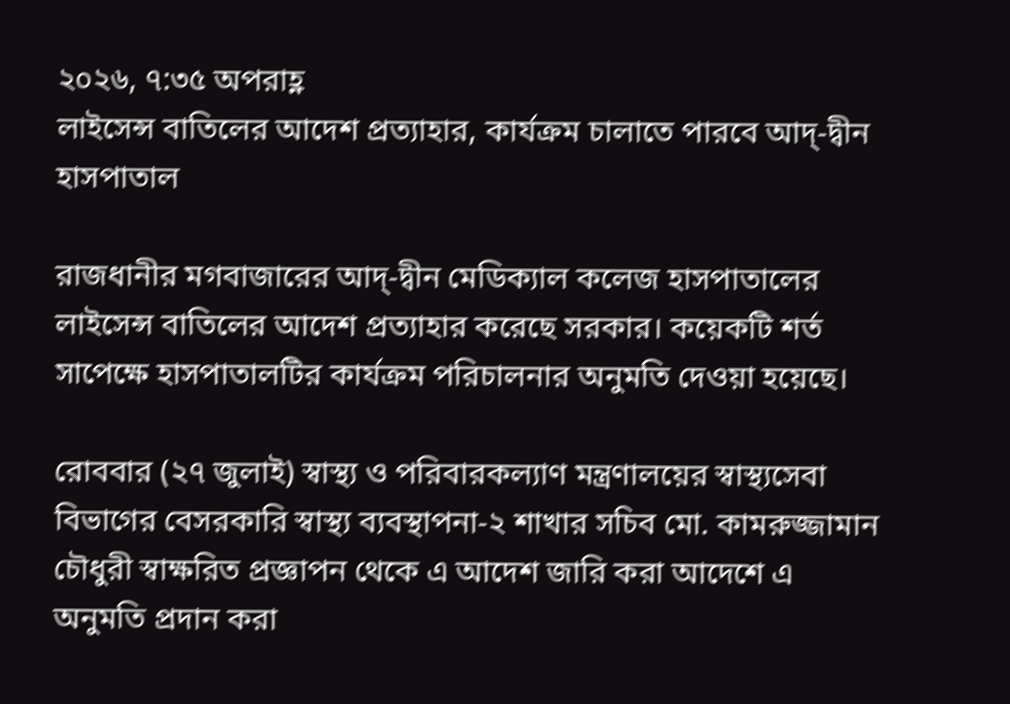২০২৬, ৭:৩৫ অপরাহ্ণ
লাইসেন্স বাতিলের আদেশ প্রত্যাহার, কার্যক্রম চালাতে পারবে আদ্-দ্বীন হাসপাতাল

রাজধানীর মগবাজারের আদ্-দ্বীন মেডিক্যাল কলেজ হাসপাতালের লাইসেন্স বাতিলের আদেশ প্রত্যাহার করেছে সরকার। কয়েকটি শর্ত সাপেক্ষে হাসপাতালটির কার্যক্রম পরিচালনার অনুমতি দেওয়া হয়েছে।

রোববার (২৭ জুলাই) স্বাস্থ্য ও পরিবারকল্যাণ মন্ত্রণালয়ের স্বাস্থ্যসেবা বিভাগের বেসরকারি স্বাস্থ্য ব্যবস্থাপনা-২ শাখার সচিব মো. কামরুজ্জামান চৌধুরী স্বাক্ষরিত প্রজ্ঞাপন থেকে এ আদেশ জারি করা আদেশে এ অনুমতি প্রদান করা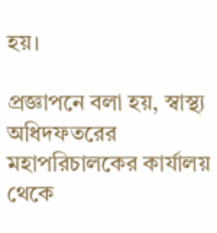হয়।

প্রজ্ঞাপনে বলা হয়, স্বাস্থ্য অধিদফতরের মহাপরিচালকের কার্যালয় থেকে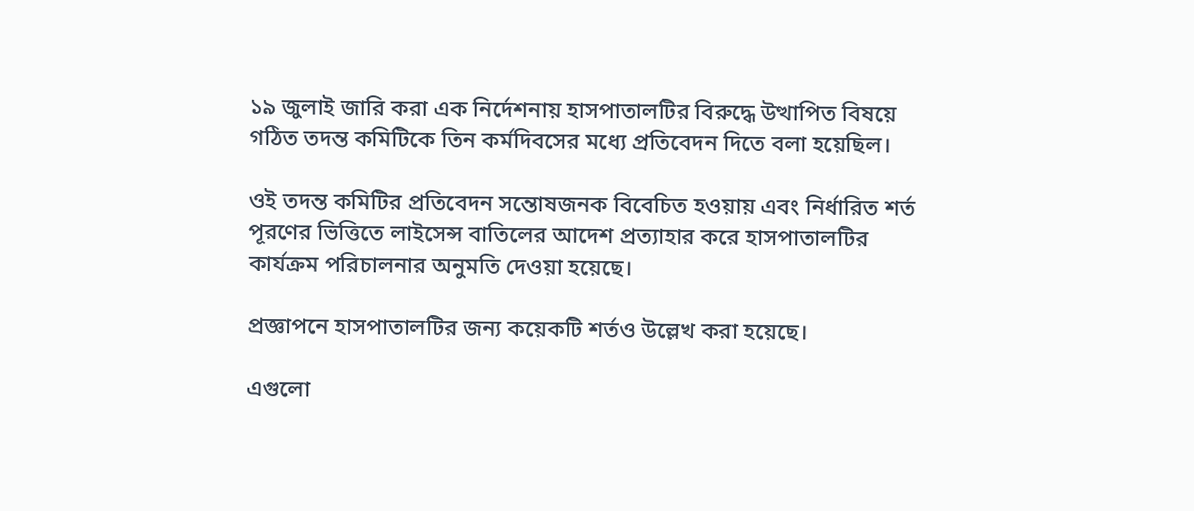১৯ জুলাই জারি করা এক নির্দেশনায় হাসপাতালটির বিরুদ্ধে উত্থাপিত বিষয়ে গঠিত তদন্ত কমিটিকে তিন কর্মদিবসের মধ্যে প্রতিবেদন দিতে বলা হয়েছিল।

ওই তদন্ত কমিটির প্রতিবেদন সন্তোষজনক বিবেচিত হওয়ায় এবং নির্ধারিত শর্ত পূরণের ভিত্তিতে লাইসেন্স বাতিলের আদেশ প্রত্যাহার করে হাসপাতালটির কার্যক্রম পরিচালনার অনুমতি দেওয়া হয়েছে।

প্রজ্ঞাপনে হাসপাতালটির জন্য কয়েকটি শর্তও উল্লেখ করা হয়েছে।

এগুলো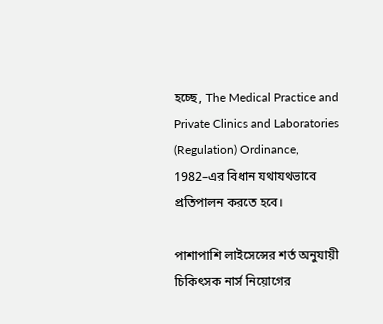হচ্ছে, The Medical Practice and Private Clinics and Laboratories (Regulation) Ordinance, 1982–এর বিধান যথাযথভাবে প্রতিপালন করতে হবে।

পাশাপাশি লাইসেন্সের শর্ত অনুযায়ী চিকিৎসক নার্স নিয়োগের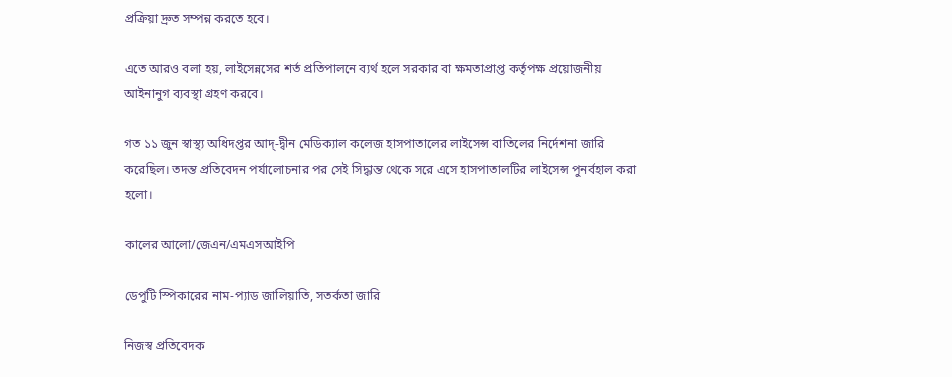প্রক্রিয়া দ্রুত সম্পন্ন করতে হবে।

এতে আরও বলা হয়, লাইসেন্নসের শর্ত প্রতিপালনে ব্যর্থ হলে সরকার বা ক্ষমতাপ্রাপ্ত কর্তৃপক্ষ প্রয়োজনীয় আইনানুগ ব্যবস্থা গ্রহণ করবে।

গত ১১ জুন স্বাস্থ্য অধিদপ্তর আদ্-দ্বীন মেডিক্যাল কলেজ হাসপাতালের লাইসেন্স বাতিলের নির্দেশনা জারি করেছিল। তদন্ত প্রতিবেদন পর্যালোচনার পর সেই সিদ্ধান্ত থেকে সরে এসে হাসপাতালটির লাইসেন্স পুনর্বহাল করা হলো।

কালের আলো/জেএন/এমএসআইপি

ডেপুটি স্পিকারের নাম-প্যাড জালিয়াতি, সতর্কতা জারি

নিজস্ব প্রতিবেদক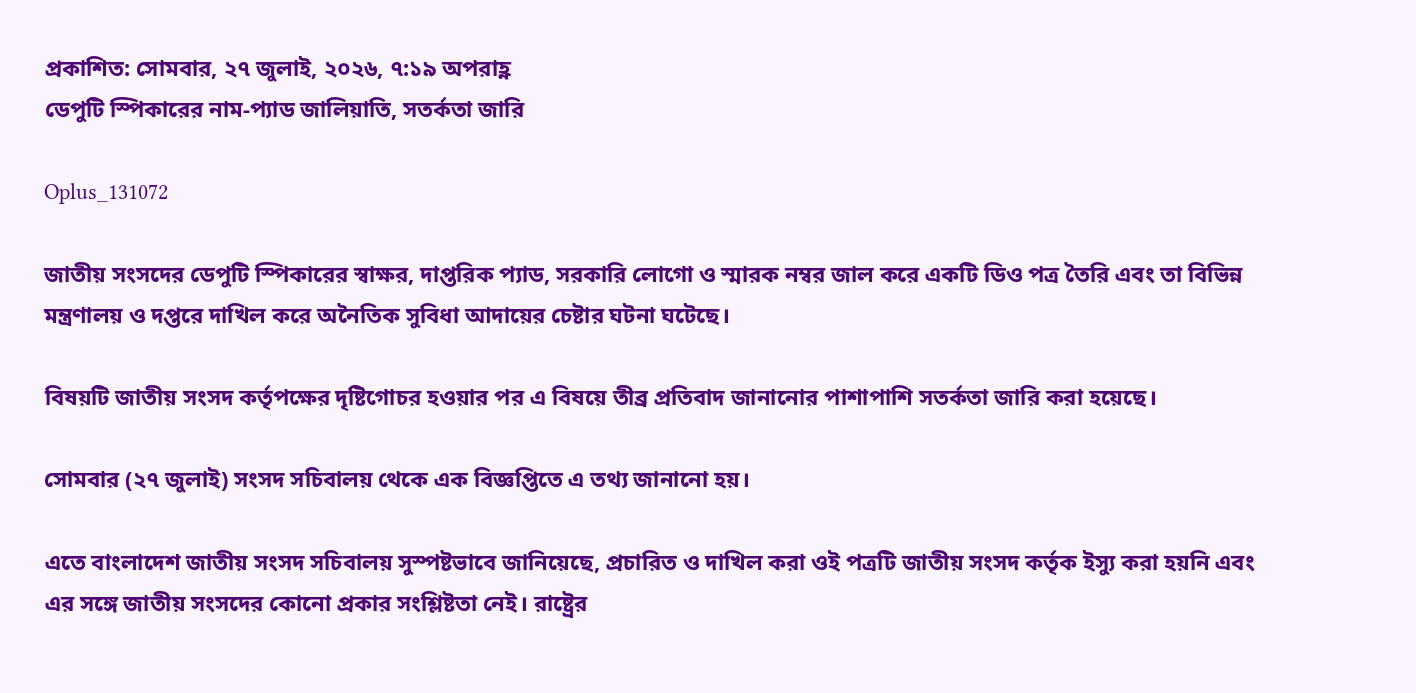প্রকাশিত: সোমবার, ২৭ জুলাই, ২০২৬, ৭:১৯ অপরাহ্ণ
ডেপুটি স্পিকারের নাম-প্যাড জালিয়াতি, সতর্কতা জারি

Oplus_131072

জাতীয় সংসদের ডেপুটি স্পিকারের স্বাক্ষর, দাপ্তরিক প্যাড, সরকারি লোগো ও স্মারক নম্বর জাল করে একটি ডিও পত্র তৈরি এবং তা বিভিন্ন মন্ত্রণালয় ও দপ্তরে দাখিল করে অনৈতিক সুবিধা আদায়ের চেষ্টার ঘটনা ঘটেছে।

বিষয়টি জাতীয় সংসদ কর্তৃপক্ষের দৃষ্টিগোচর হওয়ার পর এ বিষয়ে তীব্র প্রতিবাদ জানানোর পাশাপাশি সতর্কতা জারি করা হয়েছে।

সোমবার (২৭ জুলাই) সংসদ সচিবালয় থেকে এক বিজ্ঞপ্তিতে এ তথ্য জানানো হয়।

এতে বাংলাদেশ জাতীয় সংসদ সচিবালয় সুস্পষ্টভাবে জানিয়েছে, প্রচারিত ও দাখিল করা ওই পত্রটি জাতীয় সংসদ কর্তৃক ইস্যু করা হয়নি এবং এর সঙ্গে জাতীয় সংসদের কোনো প্রকার সংশ্লিষ্টতা নেই। রাষ্ট্রের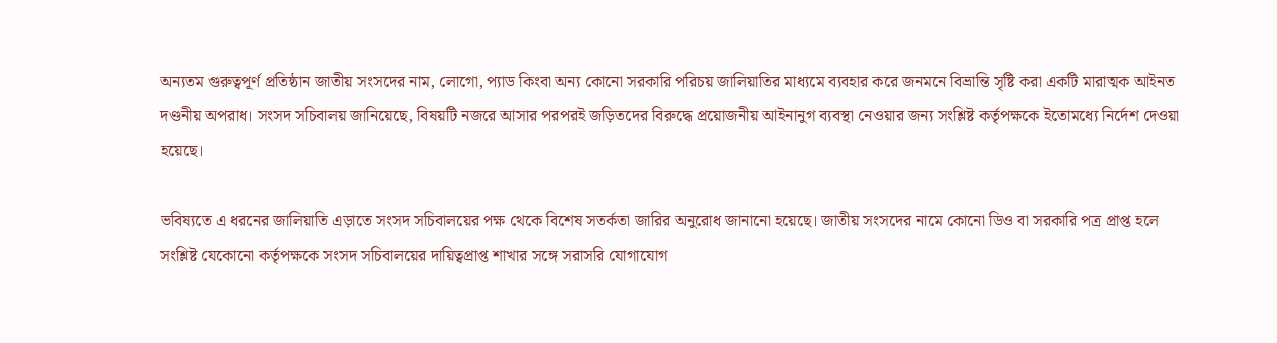অন্যতম গুরুত্বপূর্ণ প্রতিষ্ঠান জাতীয় সংসদের নাম, লোগো, প্যাড কিংবা অন্য কোনো সরকারি পরিচয় জালিয়াতির মাধ্যমে ব্যবহার করে জনমনে বিভ্রান্তি সৃষ্টি করা একটি মারাত্মক আইনত দণ্ডনীয় অপরাধ। সংসদ সচিবালয় জানিয়েছে, বিষয়টি নজরে আসার পরপরই জড়িতদের বিরুদ্ধে প্রয়োজনীয় আইনানুগ ব্যবস্থা নেওয়ার জন্য সংশ্লিষ্ট কর্তৃপক্ষকে ইতোমধ্যে নির্দেশ দেওয়া হয়েছে।

ভবিষ্যতে এ ধরনের জালিয়াতি এড়াতে সংসদ সচিবালয়ের পক্ষ থেকে বিশেষ সতর্কতা জারির অনুরোধ জানানো হয়েছে। জাতীয় সংসদের নামে কোনো ডিও বা সরকারি পত্র প্রাপ্ত হলে সংশ্লিষ্ট যেকোনো কর্তৃপক্ষকে সংসদ সচিবালয়ের দায়িত্বপ্রাপ্ত শাখার সঙ্গে সরাসরি যোগাযোগ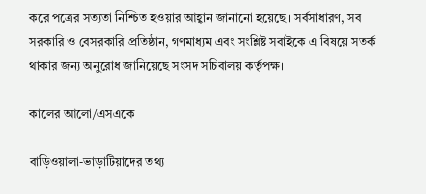করে পত্রের সত্যতা নিশ্চিত হওয়ার আহ্বান জানানো হয়েছে। সর্বসাধারণ, সব সরকারি ও বেসরকারি প্রতিষ্ঠান, গণমাধ্যম এবং সংশ্লিষ্ট সবাইকে এ বিষয়ে সতর্ক থাকার জন্য অনুরোধ জানিয়েছে সংসদ সচিবালয় কর্তৃপক্ষ।

কালের আলো/এসএকে

বাড়িওয়ালা-ভাড়াটিয়াদের তথ্য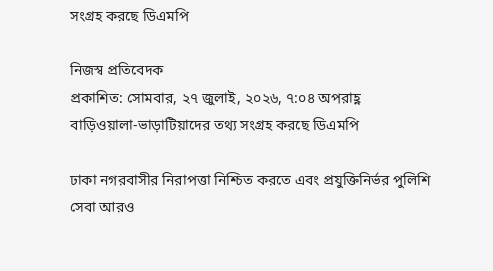সংগ্রহ করছে ডিএমপি

নিজস্ব প্রতিবেদক
প্রকাশিত: সোমবার, ২৭ জুলাই, ২০২৬, ৭:০৪ অপরাহ্ণ
বাড়িওয়ালা-ভাড়াটিয়াদের তথ্য সংগ্রহ করছে ডিএমপি

ঢাকা নগরবাসীর নিরাপত্তা নিশ্চিত করতে এবং প্রযুক্তিনির্ভর পুলিশি সেবা আরও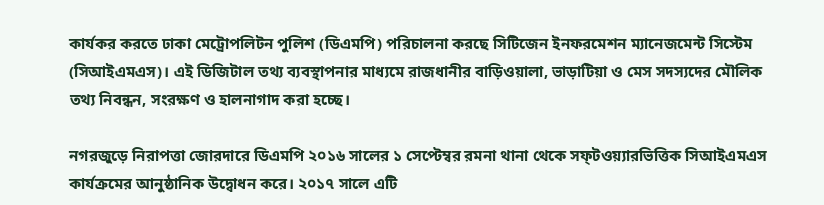কার্যকর করতে ঢাকা মেট্রোপলিটন পুলিশ (ডিএমপি) পরিচালনা করছে সিটিজেন ইনফরমেশন ম্যানেজমেন্ট সিস্টেম (সিআইএমএস)। এই ডিজিটাল তথ্য ব্যবস্থাপনার মাধ্যমে রাজধানীর বাড়িওয়ালা, ভাড়াটিয়া ও মেস সদস্যদের মৌলিক তথ্য নিবন্ধন, সংরক্ষণ ও হালনাগাদ করা হচ্ছে।

নগরজুড়ে নিরাপত্তা জোরদারে ডিএমপি ২০১৬ সালের ১ সেপ্টেম্বর রমনা থানা থেকে সফ্‌টওয়্যারভিত্তিক সিআইএমএস কার্যক্রমের আনুষ্ঠানিক উদ্বোধন করে। ২০১৭ সালে এটি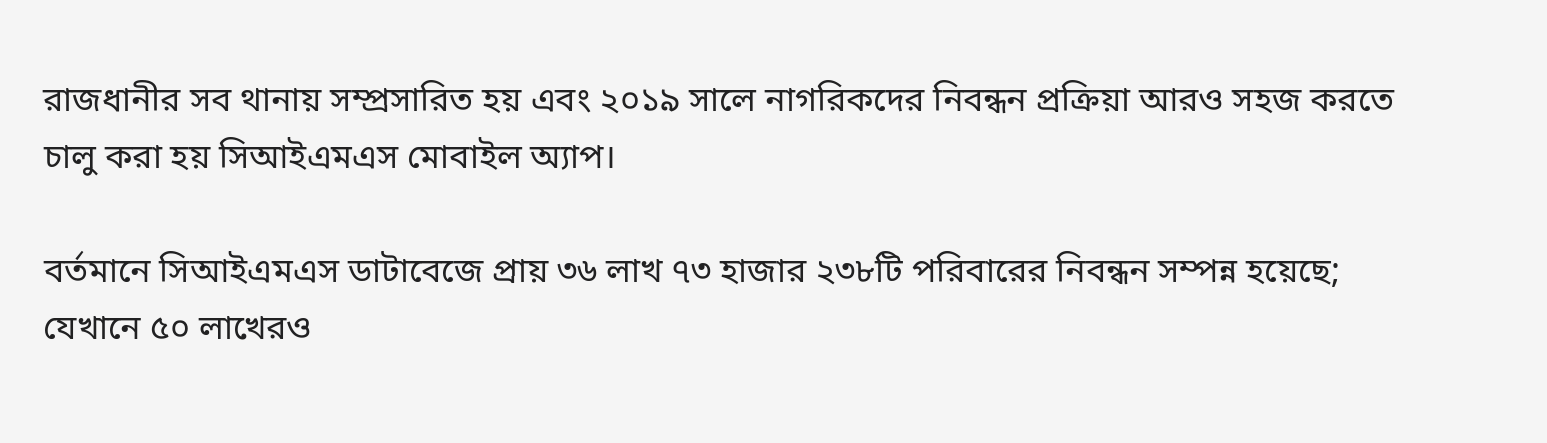রাজধানীর সব থানায় সম্প্রসারিত হয় এবং ২০১৯ সালে নাগরিকদের নিবন্ধন প্রক্রিয়া আরও সহজ করতে চালু করা হয় সিআইএমএস মোবাইল অ্যাপ।

বর্তমানে সিআইএমএস ডাটাবেজে প্রায় ৩৬ লাখ ৭৩ হাজার ২৩৮টি পরিবারের নিবন্ধন সম্পন্ন হয়েছে; যেখানে ৫০ লাখেরও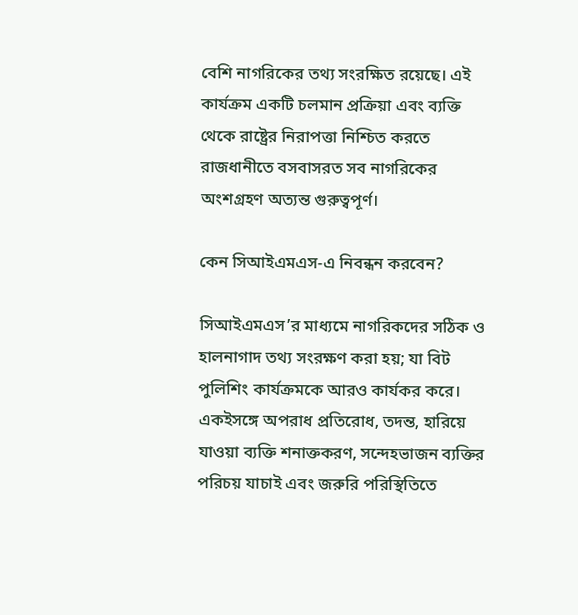বেশি নাগরিকের তথ্য সংরক্ষিত রয়েছে। এই কার্যক্রম একটি চলমান প্রক্রিয়া এবং ব্যক্তি থেকে রাষ্ট্রের নিরাপত্তা নিশ্চিত করতে রাজধানীতে বসবাসরত সব নাগরিকের অংশগ্রহণ অত্যন্ত গুরুত্বপূর্ণ।

কেন সিআইএমএস-এ নিবন্ধন করবেন?

সিআইএমএস’র মাধ্যমে নাগরিকদের সঠিক ও হালনাগাদ তথ্য সংরক্ষণ করা হয়; যা বিট পুলিশিং কার্যক্রমকে আরও কার্যকর করে। একইসঙ্গে অপরাধ প্রতিরোধ, তদন্ত, হারিয়ে যাওয়া ব্যক্তি শনাক্তকরণ, সন্দেহভাজন ব্যক্তির পরিচয় যাচাই এবং জরুরি পরিস্থিতিতে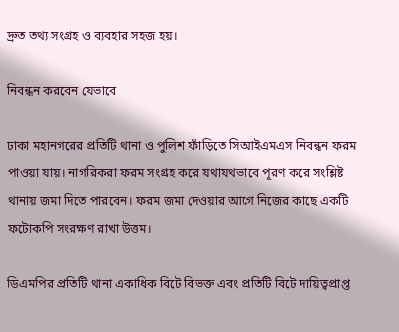দ্রুত তথ্য সংগ্রহ ও ব্যবহার সহজ হয়।

নিবন্ধন করবেন যেভাবে

ঢাকা মহানগরের প্রতিটি থানা ও পুলিশ ফাঁড়িতে সিআইএমএস নিবন্ধন ফরম পাওয়া যায়। নাগরিকরা ফরম সংগ্রহ করে যথাযথভাবে পূরণ করে সংশ্লিষ্ট থানায় জমা দিতে পারবেন। ফরম জমা দেওয়ার আগে নিজের কাছে একটি ফটোকপি সংরক্ষণ রাখা উত্তম।

ডিএমপির প্রতিটি থানা একাধিক বিটে বিভক্ত এবং প্রতিটি বিটে দায়িত্বপ্রাপ্ত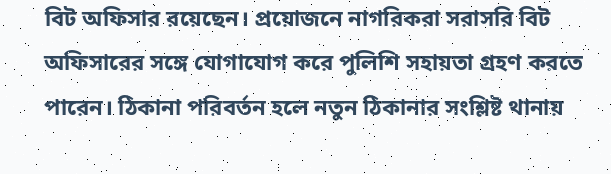বিট অফিসার রয়েছেন। প্রয়োজনে নাগরিকরা সরাসরি বিট অফিসারের সঙ্গে যোগাযোগ করে পুলিশি সহায়তা গ্রহণ করতে পারেন। ঠিকানা পরিবর্তন হলে নতুন ঠিকানার সংশ্লিষ্ট থানায়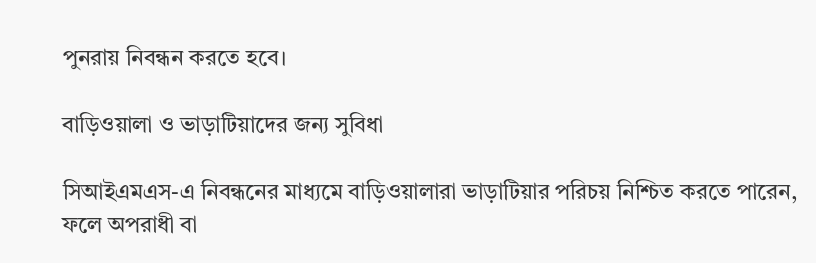পুনরায় নিবন্ধন করতে হবে।

বাড়িওয়ালা ও ভাড়াটিয়াদের জন্য সুবিধা

সিআইএমএস-এ নিবন্ধনের মাধ্যমে বাড়িওয়ালারা ভাড়াটিয়ার পরিচয় নিশ্চিত করতে পারেন, ফলে অপরাধী বা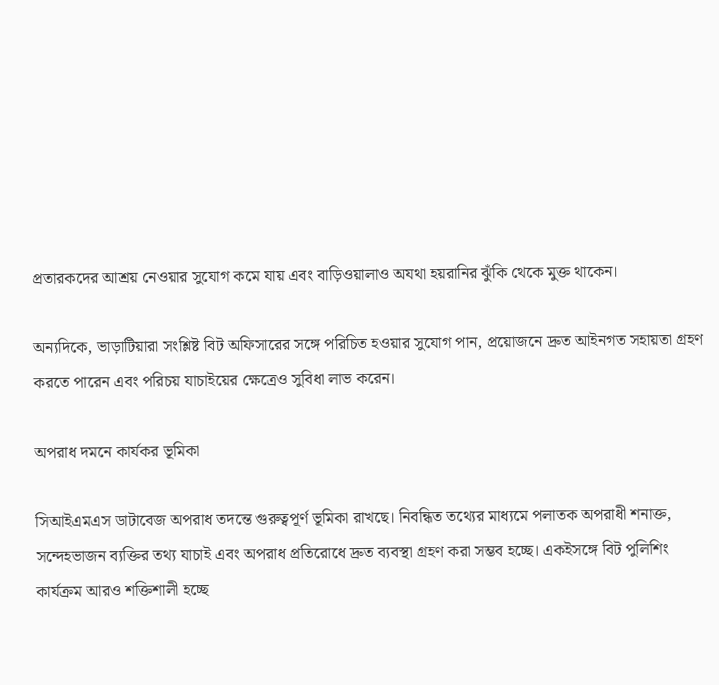প্রতারকদের আশ্রয় নেওয়ার সুযোগ কমে যায় এবং বাড়িওয়ালাও অযথা হয়রানির ঝুঁকি থেকে মুক্ত থাকেন।

অন্যদিকে, ভাড়াটিয়ারা সংশ্লিষ্ট বিট অফিসারের সঙ্গে পরিচিত হওয়ার সুযোগ পান, প্রয়োজনে দ্রুত আইনগত সহায়তা গ্রহণ করতে পারেন এবং পরিচয় যাচাইয়ের ক্ষেত্রেও সুবিধা লাভ করেন।

অপরাধ দমনে কার্যকর ভূমিকা

সিআইএমএস ডাটাবেজ অপরাধ তদন্তে গুরুত্বপূর্ণ ভূমিকা রাখছে। নিবন্ধিত তথ্যের মাধ্যমে পলাতক অপরাধী শনাক্ত, সন্দেহভাজন ব্যক্তির তথ্য যাচাই এবং অপরাধ প্রতিরোধে দ্রুত ব্যবস্থা গ্রহণ করা সম্ভব হচ্ছে। একইসঙ্গে বিট পুলিশিং কার্যক্রম আরও শক্তিশালী হচ্ছে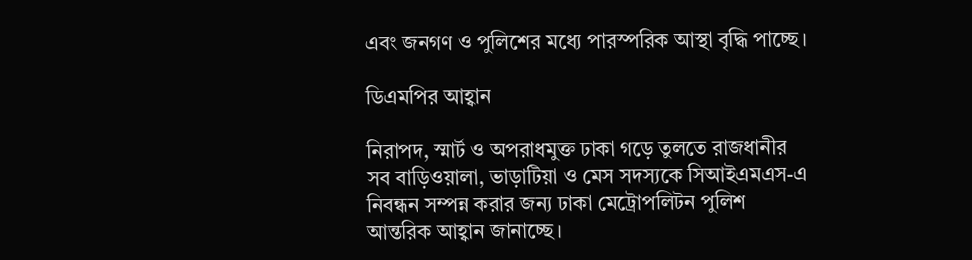এবং জনগণ ও পুলিশের মধ্যে পারস্পরিক আস্থা বৃদ্ধি পাচ্ছে।

ডিএমপির আহ্বান

নিরাপদ, স্মার্ট ও অপরাধমুক্ত ঢাকা গড়ে তুলতে রাজধানীর সব বাড়িওয়ালা, ভাড়াটিয়া ও মেস সদস্যকে সিআইএমএস-এ নিবন্ধন সম্পন্ন করার জন্য ঢাকা মেট্রোপলিটন পুলিশ আন্তরিক আহ্বান জানাচ্ছে।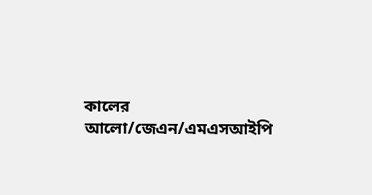কালের আলো/জেএন/এমএসআইপি